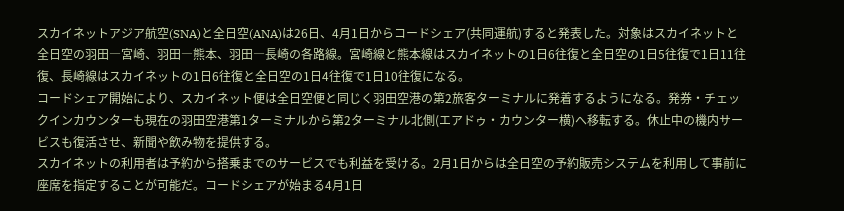スカイネットアジア航空(SNA)と全日空(ANA)は26日、4月1日からコードシェア(共同運航)すると発表した。対象はスカイネットと全日空の羽田―宮崎、羽田―熊本、羽田―長崎の各路線。宮崎線と熊本線はスカイネットの1日6往復と全日空の1日5往復で1日11往復、長崎線はスカイネットの1日6往復と全日空の1日4往復で1日10往復になる。
コードシェア開始により、スカイネット便は全日空便と同じく羽田空港の第2旅客ターミナルに発着するようになる。発券・チェックインカウンターも現在の羽田空港第1ターミナルから第2ターミナル北側(エアドゥ・カウンター横)へ移転する。休止中の機内サービスも復活させ、新聞や飲み物を提供する。
スカイネットの利用者は予約から搭乗までのサービスでも利益を受ける。2月1日からは全日空の予約販売システムを利用して事前に座席を指定することが可能だ。コードシェアが始まる4月1日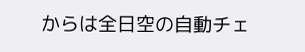からは全日空の自動チェ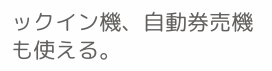ックイン機、自動券売機も使える。